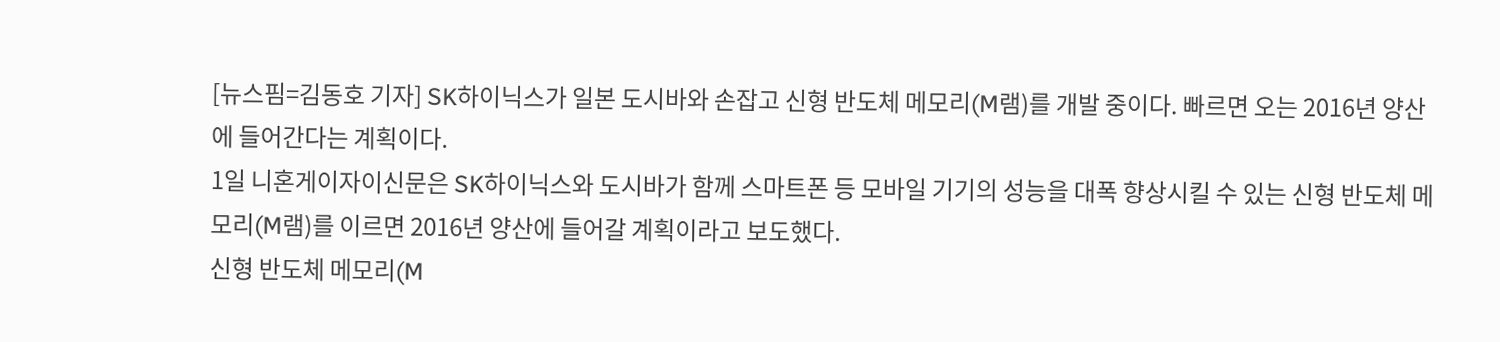[뉴스핌=김동호 기자] SK하이닉스가 일본 도시바와 손잡고 신형 반도체 메모리(M램)를 개발 중이다. 빠르면 오는 2016년 양산에 들어간다는 계획이다.
1일 니혼게이자이신문은 SK하이닉스와 도시바가 함께 스마트폰 등 모바일 기기의 성능을 대폭 향상시킬 수 있는 신형 반도체 메모리(M램)를 이르면 2016년 양산에 들어갈 계획이라고 보도했다.
신형 반도체 메모리(M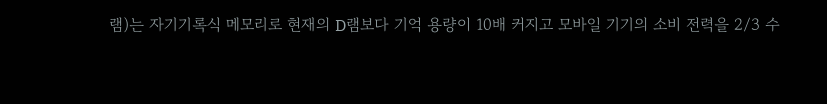램)는 자기기록식 메모리로 현재의 D램보다 기억 용량이 10배 커지고 모바일 기기의 소비 전력을 2/3 수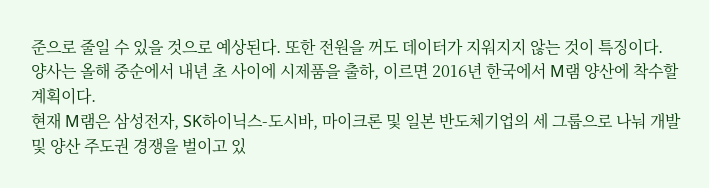준으로 줄일 수 있을 것으로 예상된다. 또한 전원을 꺼도 데이터가 지워지지 않는 것이 특징이다.
양사는 올해 중순에서 내년 초 사이에 시제품을 출하, 이르면 2016년 한국에서 M램 양산에 착수할 계획이다.
현재 M램은 삼성전자, SK하이닉스-도시바, 마이크론 및 일본 반도체기업의 세 그룹으로 나눠 개발 및 양산 주도권 경쟁을 벌이고 있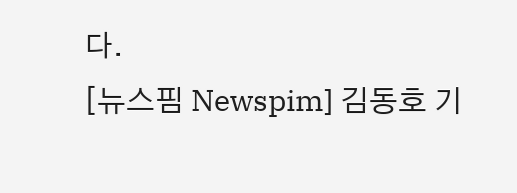다.
[뉴스핌 Newspim] 김동호 기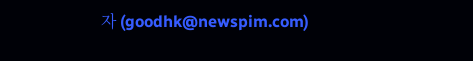자 (goodhk@newspim.com)